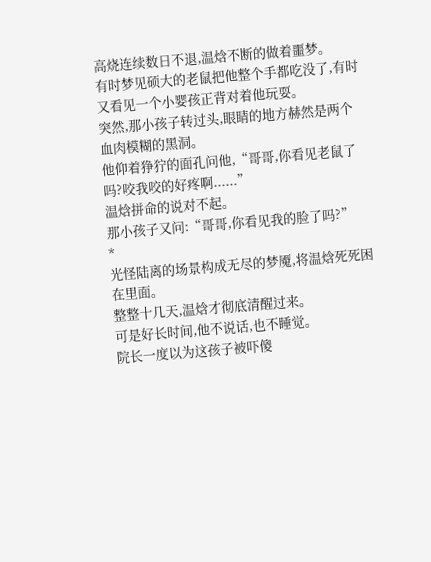高烧连续数日不退,温焓不断的做着噩梦。
有时梦见硕大的老鼠把他整个手都吃没了,有时又看见一个小婴孩正背对着他玩耍。
突然,那小孩子转过头,眼睛的地方赫然是两个血肉模糊的黑洞。
他仰着狰狞的面孔问他,“哥哥,你看见老鼠了吗?咬我咬的好疼啊......”
温焓拼命的说对不起。
那小孩子又问:“哥哥,你看见我的脸了吗?”
*
光怪陆离的场景构成无尽的梦魇,将温焓死死困在里面。
整整十几天,温焓才彻底清醒过来。
可是好长时间,他不说话,也不睡觉。
院长一度以为这孩子被吓傻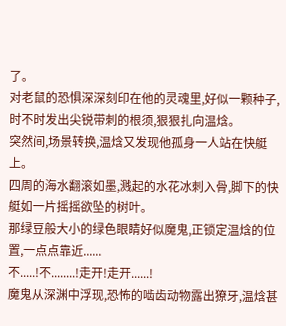了。
对老鼠的恐惧深深刻印在他的灵魂里,好似一颗种子,时不时发出尖锐带刺的根须,狠狠扎向温焓。
突然间,场景转换,温焓又发现他孤身一人站在快艇上。
四周的海水翻滚如墨,溅起的水花冰刺入骨,脚下的快艇如一片摇摇欲坠的树叶。
那绿豆般大小的绿色眼睛好似魔鬼,正锁定温焓的位置,一点点靠近......
不.....!不........!走开!走开......!
魔鬼从深渊中浮现,恐怖的啮齿动物露出獠牙,温焓甚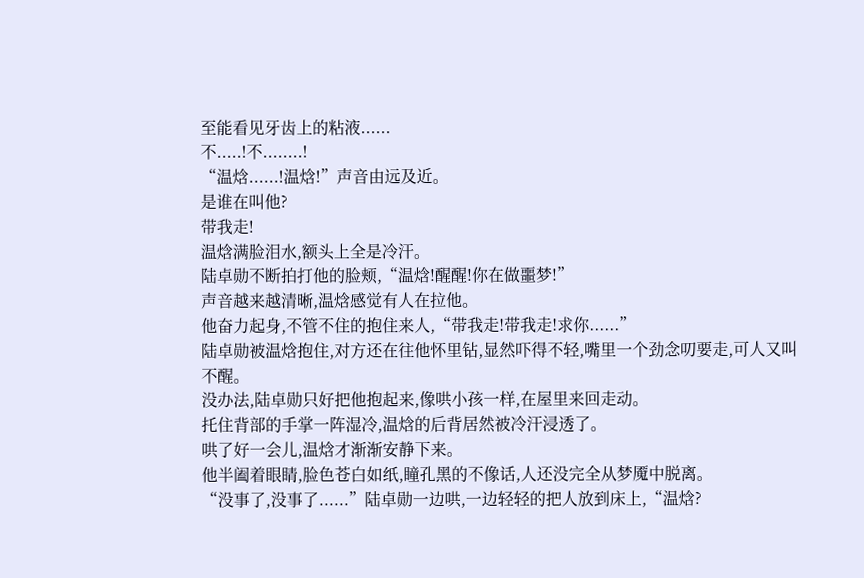至能看见牙齿上的粘液......
不.....!不........!
“温焓......!温焓!”声音由远及近。
是谁在叫他?
带我走!
温焓满脸泪水,额头上全是冷汗。
陆卓勋不断拍打他的脸颊,“温焓!醒醒!你在做噩梦!”
声音越来越清晰,温焓感觉有人在拉他。
他奋力起身,不管不住的抱住来人,“带我走!带我走!求你......”
陆卓勋被温焓抱住,对方还在往他怀里钻,显然吓得不轻,嘴里一个劲念叨要走,可人又叫不醒。
没办法,陆卓勋只好把他抱起来,像哄小孩一样,在屋里来回走动。
托住背部的手掌一阵湿冷,温焓的后背居然被冷汗浸透了。
哄了好一会儿,温焓才渐渐安静下来。
他半阖着眼睛,脸色苍白如纸,瞳孔黑的不像话,人还没完全从梦魇中脱离。
“没事了,没事了......”陆卓勋一边哄,一边轻轻的把人放到床上,“温焓?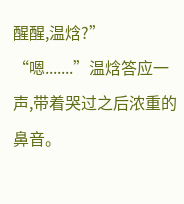醒醒,温焓?”
“嗯.......”温焓答应一声,带着哭过之后浓重的鼻音。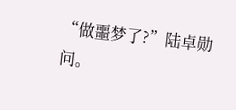“做噩梦了?”陆卓勋问。